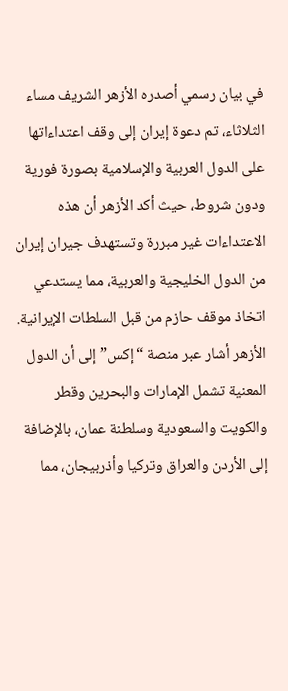في بيان رسمي أصدره الأزهر الشريف مساء الثلاثاء، تم دعوة إيران إلى وقف اعتداءاتها على الدول العربية والإسلامية بصورة فورية ودون شروط، حيث أكد الأزهر أن هذه الاعتداءات غير مبررة وتستهدف جيران إيران من الدول الخليجية والعربية، مما يستدعي اتخاذ موقف حازم من قبل السلطات الإيرانية.
الأزهر أشار عبر منصة “إكس” إلى أن الدول المعنية تشمل الإمارات والبحرين وقطر والكويت والسعودية وسلطنة عمان، بالإضافة إلى الأردن والعراق وتركيا وأذربيجان، مما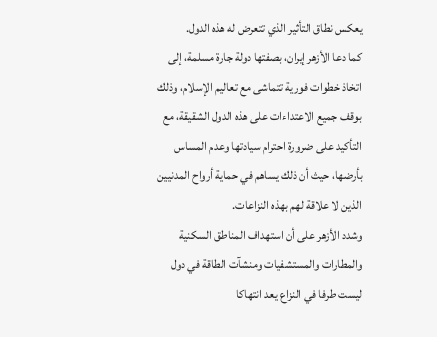يعكس نطاق التأثير الذي تتعرض له هذه الدول.
كما دعا الأزهر إيران، بصفتها دولة جارة مسلمة، إلى اتخاذ خطوات فورية تتماشى مع تعاليم الإسلام، وذلك بوقف جميع الاعتداءات على هذه الدول الشقيقة، مع التأكيد على ضرورة احترام سيادتها وعدم المساس بأرضها، حيث أن ذلك يساهم في حماية أرواح المدنيين الذين لا علاقة لهم بهذه النزاعات.
وشدد الأزهر على أن استهداف المناطق السكنية والمطارات والمستشفيات ومنشآت الطاقة في دول ليست طرفا في النزاع يعد انتهاكا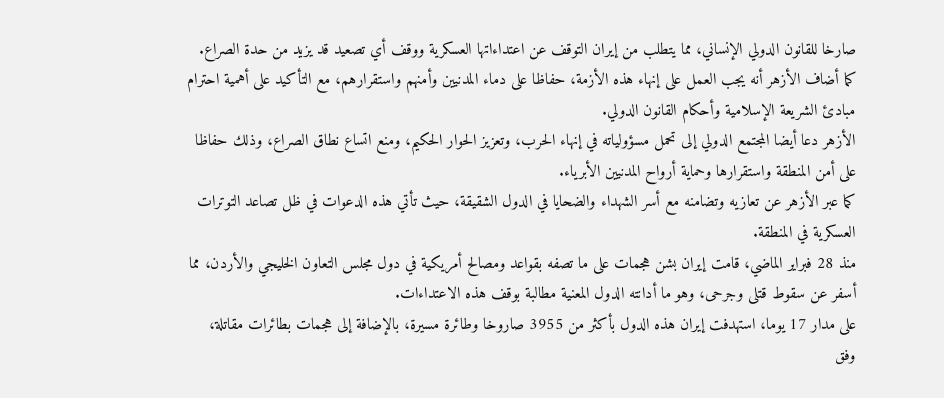صارخا للقانون الدولي الإنساني، مما يتطلب من إيران التوقف عن اعتداءاتها العسكرية ووقف أي تصعيد قد يزيد من حدة الصراع.
كما أضاف الأزهر أنه يجب العمل على إنهاء هذه الأزمة، حفاظا على دماء المدنيين وأمنهم واستقرارهم، مع التأكيد على أهمية احترام مبادئ الشريعة الإسلامية وأحكام القانون الدولي.
الأزهر دعا أيضا المجتمع الدولي إلى تحمل مسؤولياته في إنهاء الحرب، وتعزيز الحوار الحكيم، ومنع اتساع نطاق الصراع، وذلك حفاظا على أمن المنطقة واستقرارها وحماية أرواح المدنيين الأبرياء.
كما عبر الأزهر عن تعازيه وتضامنه مع أسر الشهداء والضحايا في الدول الشقيقة، حيث تأتي هذه الدعوات في ظل تصاعد التوترات العسكرية في المنطقة.
منذ 28 فبراير الماضي، قامت إيران بشن هجمات على ما تصفه بقواعد ومصالح أمريكية في دول مجلس التعاون الخليجي والأردن، مما أسفر عن سقوط قتلى وجرحى، وهو ما أدانته الدول المعنية مطالبة بوقف هذه الاعتداءات.
على مدار 17 يوما، استهدفت إيران هذه الدول بأكثر من 3955 صاروخا وطائرة مسيرة، بالإضافة إلى هجمات بطائرات مقاتلة، وفق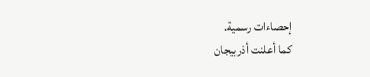إحصاءات رسمية.
كما أعلنت أذربيجان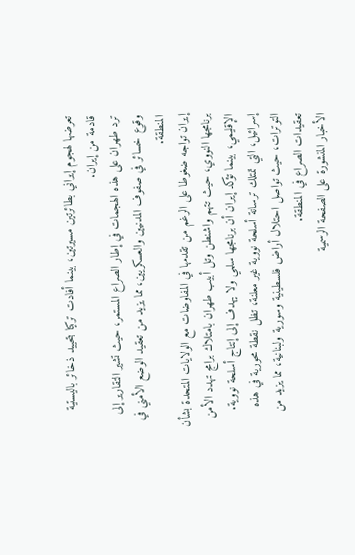تعرضها لهجوم إيراني بطائرتين مسيرتين، بينما أفادت تركيا بتحييد ذخائر باليستية قادمة من إيران.
ترد طهران على هذه الهجمات في إطار الصراع المستمر، حيث تشير التقارير إلى وقوع خسائر في صفوف المدنيين والعسكريين، مما يزيد من تعقيد الوضع الأمني في المنطقة.
إيران تواجه ضغوطا على الرغم من تقدمها في المفاوضات مع الولايات المتحدة بشأن برنامجها النووي، حيث تتهم واشنطن وتل أبيب طهران بامتلاك برامج تهدد الأمن الإقليمي، بينما تؤكد إيران أن برنامجها سلمي ولا يهدف إلى إنتاج أسلحة نووية.
إسرائيل، التي تمتلك ترسانة أسلحة نووية غير معلنة، تظل نقطة محورية في هذه التوترات، حيث تواصل احتلال أراض فلسطينية وسورية ولبنانية، مما يزيد من تعقيدات الصراع في المنطقة.
الأخبار المنشورة على الصفحة الرسمية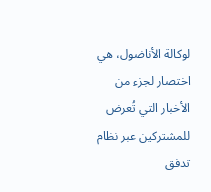لوكالة الأناضول، هي اختصار لجزء من الأخبار التي تُعرض للمشتركين عبر نظام تدفق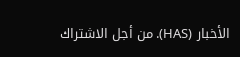الأخبار (HAS). من أجل الاشتراك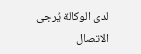لدى الوكالة يُرجى الاتصال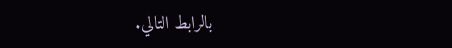بالرابط التالي.